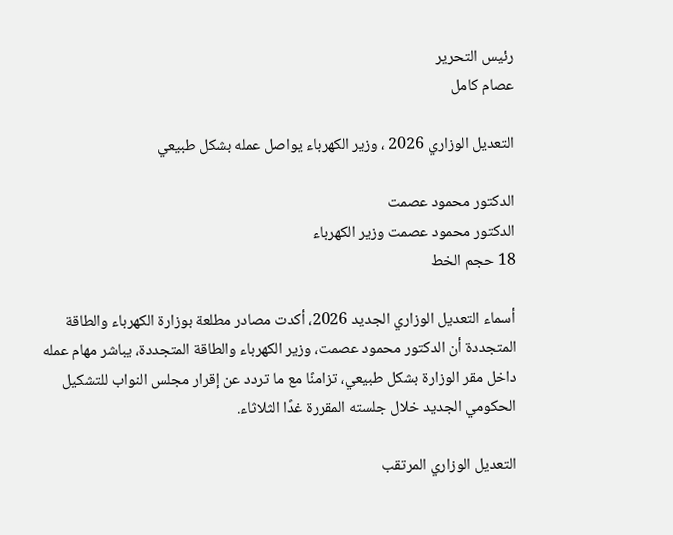رئيس التحرير
عصام كامل

التعديل الوزاري 2026 ، وزير الكهرباء يواصل عمله بشكل طبيعي

الدكتور محمود عصمت
الدكتور محمود عصمت وزير الكهرباء
18 حجم الخط

أسماء التعديل الوزاري الجديد 2026، أكدت مصادر مطلعة بوزارة الكهرباء والطاقة المتجددة أن الدكتور محمود عصمت، وزير الكهرباء والطاقة المتجددة، يباشر مهام عمله داخل مقر الوزارة بشكل طبيعي، تزامنًا مع ما تردد عن إقرار مجلس النواب للتشكيل الحكومي الجديد خلال جلسته المقررة غدًا الثلاثاء.

التعديل الوزاري المرتقب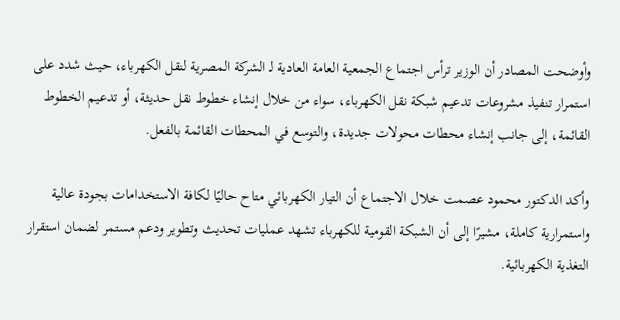وأوضحت المصادر أن الوزير ترأس اجتماع الجمعية العامة العادية لـ الشركة المصرية لنقل الكهرباء، حيث شدد على استمرار تنفيذ مشروعات تدعيم شبكة نقل الكهرباء، سواء من خلال إنشاء خطوط نقل حديثة، أو تدعيم الخطوط القائمة، إلى جانب إنشاء محطات محولات جديدة، والتوسع في المحطات القائمة بالفعل.

وأكد الدكتور محمود عصمت خلال الاجتماع أن التيار الكهربائي متاح حاليًا لكافة الاستخدامات بجودة عالية واستمرارية كاملة، مشيرًا إلى أن الشبكة القومية للكهرباء تشهد عمليات تحديث وتطوير ودعم مستمر لضمان استقرار التغذية الكهربائية.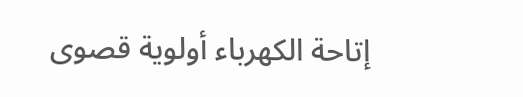إتاحة الكهرباء أولوية قصوى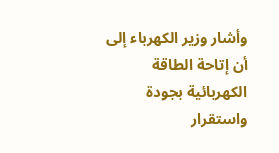وأشار وزير الكهرباء إلى أن إتاحة الطاقة الكهربائية بجودة واستقرار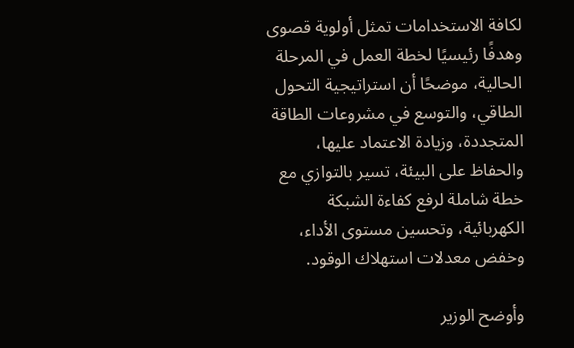لكافة الاستخدامات تمثل أولوية قصوى وهدفًا رئيسيًا لخطة العمل في المرحلة الحالية، موضحًا أن استراتيجية التحول الطاقي، والتوسع في مشروعات الطاقة المتجددة، وزيادة الاعتماد عليها، والحفاظ على البيئة، تسير بالتوازي مع خطة شاملة لرفع كفاءة الشبكة الكهربائية، وتحسين مستوى الأداء، وخفض معدلات استهلاك الوقود.

وأوضح الوزير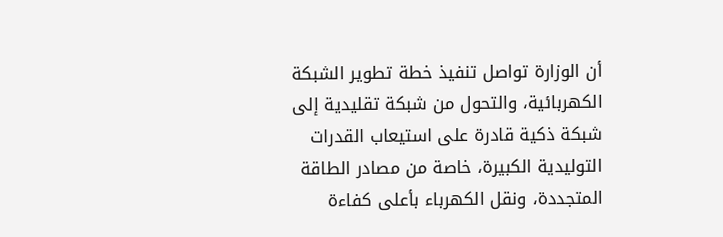أن الوزارة تواصل تنفيذ خطة تطوير الشبكة الكهربائية، والتحول من شبكة تقليدية إلى شبكة ذكية قادرة على استيعاب القدرات التوليدية الكبيرة، خاصة من مصادر الطاقة المتجددة، ونقل الكهرباء بأعلى كفاءة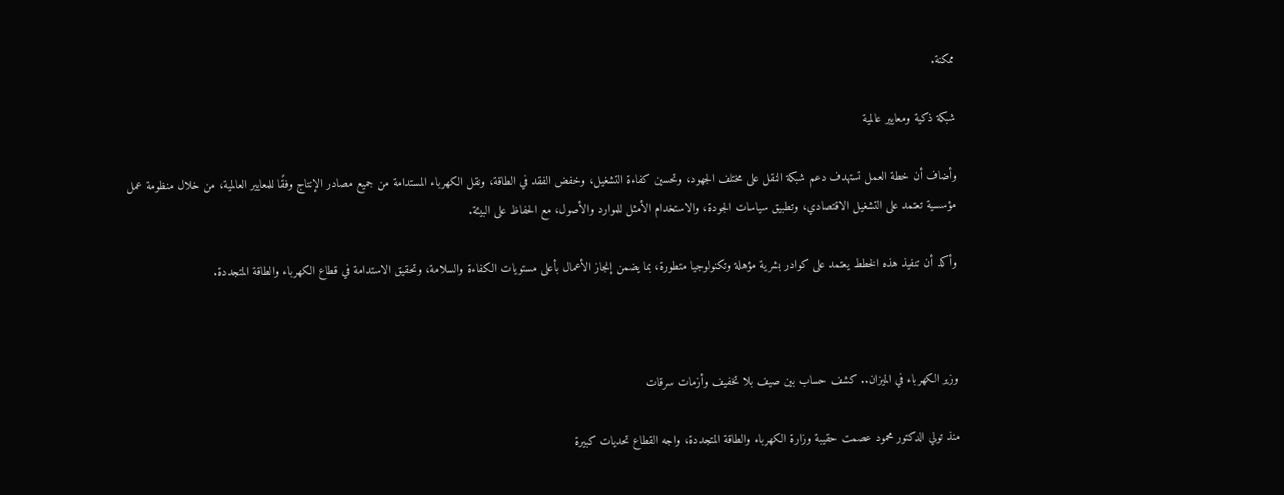ممكنة.

شبكة ذكية ومعايير عالمية

وأضاف أن خطة العمل تستهدف دعم شبكة النقل على مختلف الجهود، وتحسين كفاءة التشغيل، وخفض الفقد في الطاقة، ونقل الكهرباء المستدامة من جميع مصادر الإنتاج وفقًا للمعايير العالمية، من خلال منظومة عمل مؤسسية تعتمد على التشغيل الاقتصادي، وتطبيق سياسات الجودة، والاستخدام الأمثل للموارد والأصول، مع الحفاظ على البيئة.

وأكد أن تنفيذ هذه الخطط يعتمد على كوادر بشرية مؤهلة وتكنولوجيا متطورة، بما يضمن إنجاز الأعمال بأعلى مستويات الكفاءة والسلامة، وتحقيق الاستدامة في قطاع الكهرباء والطاقة المتجددة.



وزير الكهرباء في الميزان.. كشف حساب بين صيف بلا تخفيف وأزمات سرقات

منذ تولي الدكتور محمود عصمت حقيبة وزارة الكهرباء والطاقة المتجددة، واجه القطاع تحديات كبيرة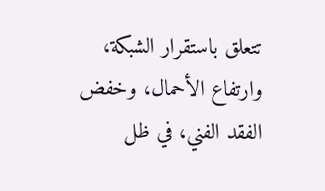تتعلق باستقرار الشبكة، وارتفاع الأحمال، وخفض الفقد الفني، في ظل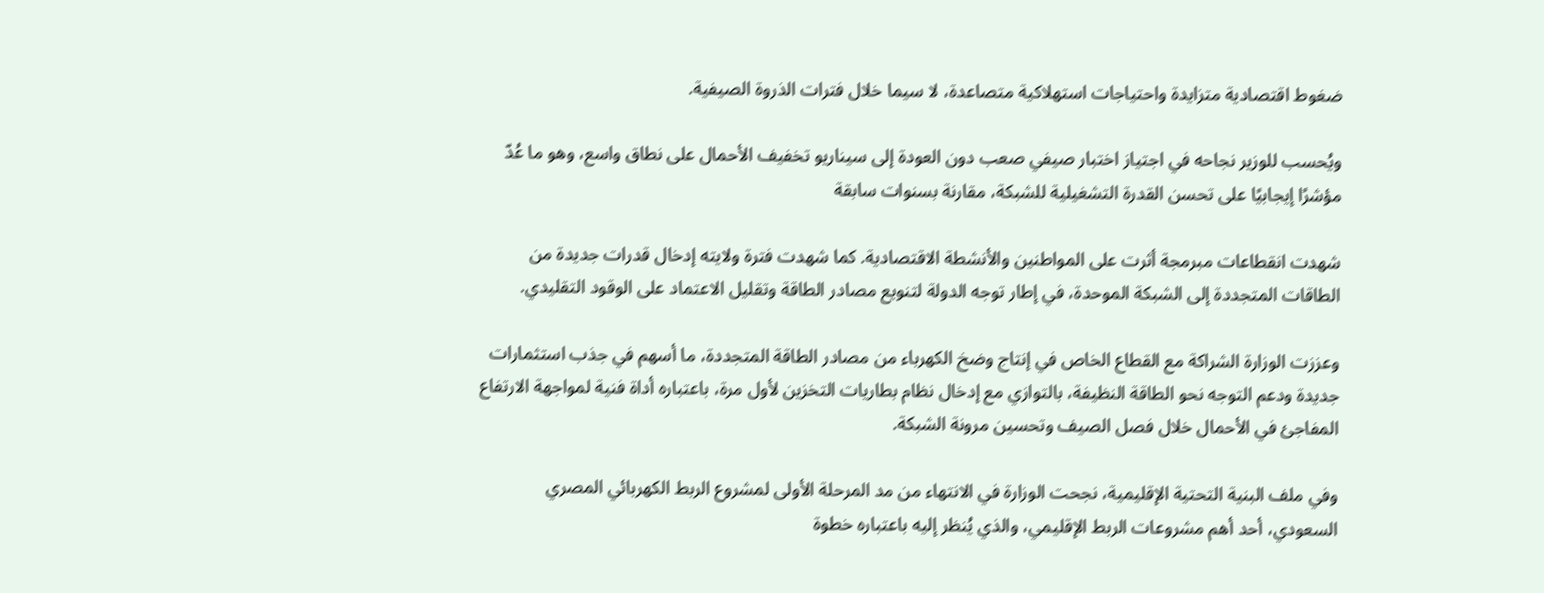ضغوط اقتصادية متزايدة واحتياجات استهلاكية متصاعدة، لا سيما خلال فترات الذروة الصيفية.

ويُحسب للوزير نجاحه في اجتياز اختبار صيفي صعب دون العودة إلى سيناريو تخفيف الأحمال على نطاق واسع، وهو ما عُدّ مؤشرًا إيجابيًا على تحسن القدرة التشغيلية للشبكة، مقارنة بسنوات سابقة

شهدت انقطاعات مبرمجة أثرت على المواطنين والأنشطة الاقتصادية. كما شهدت فترة ولايته إدخال قدرات جديدة من الطاقات المتجددة إلى الشبكة الموحدة، في إطار توجه الدولة لتنويع مصادر الطاقة وتقليل الاعتماد على الوقود التقليدي.

وعززت الوزارة الشراكة مع القطاع الخاص في إنتاج وضخ الكهرباء من مصادر الطاقة المتجددة، ما أسهم في جذب استثمارات جديدة ودعم التوجه نحو الطاقة النظيفة، بالتوازي مع إدخال نظام بطاريات التخزين لأول مرة، باعتباره أداة فنية لمواجهة الارتفاع المفاجئ في الأحمال خلال فصل الصيف وتحسين مرونة الشبكة.

وفي ملف البنية التحتية الإقليمية، نجحت الوزارة في الانتهاء من مد المرحلة الأولى لمشروع الربط الكهربائي المصري السعودي، أحد أهم مشروعات الربط الإقليمي، والذي يُنظر إليه باعتباره خطوة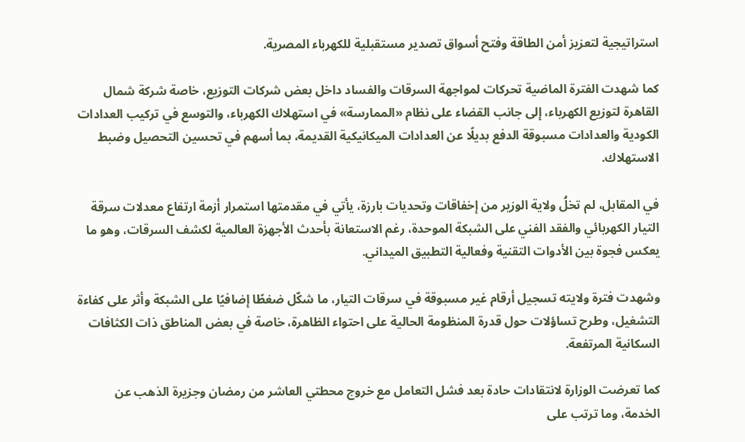استراتيجية لتعزيز أمن الطاقة وفتح أسواق تصدير مستقبلية للكهرباء المصرية.

كما شهدت الفترة الماضية تحركات لمواجهة السرقات والفساد داخل بعض شركات التوزيع، خاصة شركة شمال القاهرة لتوزيع الكهرباء، إلى جانب القضاء على نظام «الممارسة» في استهلاك الكهرباء، والتوسع في تركيب العدادات الكودية والعدادات مسبوقة الدفع بديلًا عن العدادات الميكانيكية القديمة، بما أسهم في تحسين التحصيل وضبط الاستهلاك.

في المقابل، لم تخلُ ولاية الوزير من إخفاقات وتحديات بارزة، يأتي في مقدمتها استمرار أزمة ارتفاع معدلات سرقة التيار الكهربائي والفقد الفني على الشبكة الموحدة، رغم الاستعانة بأحدث الأجهزة العالمية لكشف السرقات، وهو ما يعكس فجوة بين الأدوات التقنية وفعالية التطبيق الميداني.

وشهدت فترة ولايته تسجيل أرقام غير مسبوقة في سرقات التيار، ما شكّل ضغطًا إضافيًا على الشبكة وأثر على كفاءة التشغيل، وطرح تساؤلات حول قدرة المنظومة الحالية على احتواء الظاهرة، خاصة في بعض المناطق ذات الكثافات السكانية المرتفعة.

كما تعرضت الوزارة لانتقادات حادة بعد فشل التعامل مع خروج محطتي العاشر من رمضان وجزيرة الذهب عن الخدمة، وما ترتب على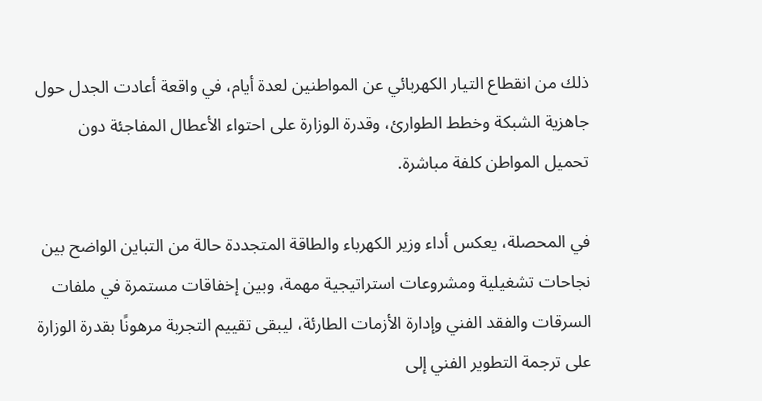ذلك من انقطاع التيار الكهربائي عن المواطنين لعدة أيام، في واقعة أعادت الجدل حول جاهزية الشبكة وخطط الطوارئ، وقدرة الوزارة على احتواء الأعطال المفاجئة دون تحميل المواطن كلفة مباشرة.

في المحصلة، يعكس أداء وزير الكهرباء والطاقة المتجددة حالة من التباين الواضح بين نجاحات تشغيلية ومشروعات استراتيجية مهمة، وبين إخفاقات مستمرة في ملفات السرقات والفقد الفني وإدارة الأزمات الطارئة، ليبقى تقييم التجربة مرهونًا بقدرة الوزارة على ترجمة التطوير الفني إلى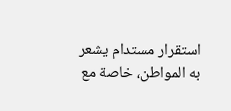استقرار مستدام يشعر به المواطن، خاصة مع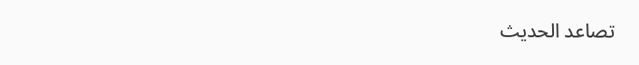تصاعد الحديث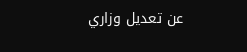عن تعديل وزاري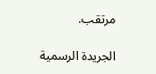مرتقب.

الجريدة الرسمية